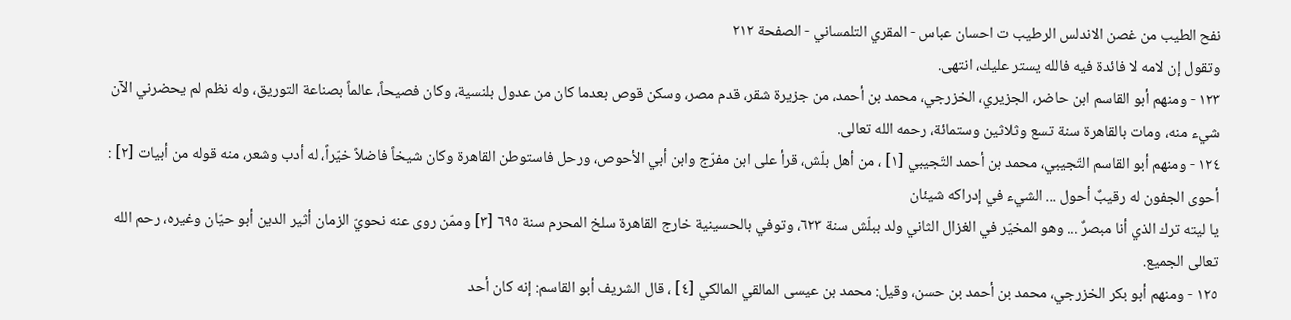نفح الطيب من غصن الاندلس الرطيب ت احسان عباس - المقري التلمساني - الصفحة ٢١٢
وتقول إن لامه لا فائدة فيه فالله يستر عليك، انتهى.
١٢٣ - ومنهم أبو القاسم ابن حاضر، الجزيري، الخزرجي، محمد بن أحمد، من جزيرة شقر، قدم مصر، وسكن قوص بعدما كان من عدول بلنسية، وكان فصيحاً، عالماً بصناعة التوريق، وله نظم لم يحضرني الآن شيء منه، ومات بالقاهرة سنة تسع وثلاثين وستمائة، رحمه الله تعالى.
١٢٤ - ومنهم أبو القاسم التّجيبي، محمد بن أحمد التّجيبي [١] ، من أهل بلّش، قرأ على ابن مفرّج وابن أبي الأحوص، ورحل فاستوطن القاهرة وكان شيخاً فاضلاً خيّراً، له أدب وشعر، منه قوله من أبيات [٢] :
أحوى الجفون له رقيبٌ أحول ... الشيء في إدراكه شيئان
يا ليته ترك الذي أنا مبصرٌ ... وهو المخيّر في الغزال الثاني ولد ببلّش سنة ٦٢٣، وتوفي بالحسينية خارج القاهرة سلخ المحرم سنة ٦٩٥ [٣] وممّن روى عنه نحويّ الزمان أثير الدين أبو حيّان وغيره، رحم الله تعالى الجميع.
١٢٥ - ومنهم أبو بكر الخزرجي، محمد بن أحمد بن حسن، وقيل: محمد بن عيسى المالقي المالكي [٤] ، قال الشريف أبو القاسم: إنه كان أحد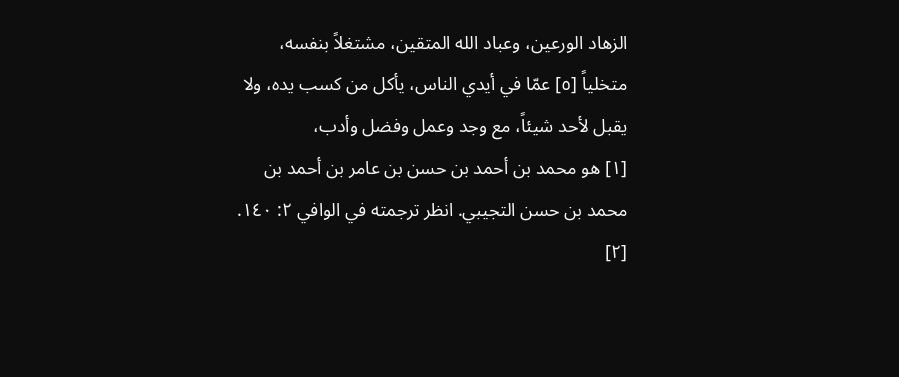الزهاد الورعين، وعباد الله المتقين، مشتغلاً بنفسه، متخلياً [٥] عمّا في أيدي الناس، يأكل من كسب يده، ولا يقبل لأحد شيئاً، مع وجد وعمل وفضل وأدب،
[١] هو محمد بن أحمد بن حسن بن عامر بن أحمد بن محمد بن حسن التجيبي. انظر ترجمته في الوافي ٢: ١٤٠.
[٢]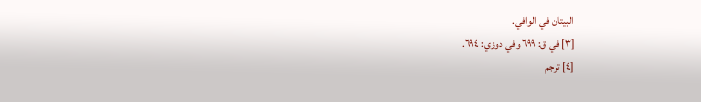البيتان في الوافي.
[٣] في ق: ٦٩٩ وفي دوزي: ٦٩٤.
[٤] ترجم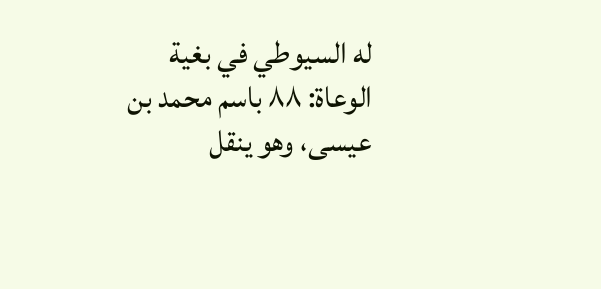له السيوطي في بغية الوعاة: ٨٨ باسم محمد بن عيسى، وهو ينقل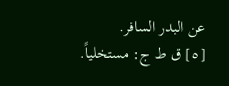عن البدر السافر.
[٥] ق ط ج: مستخلياً.